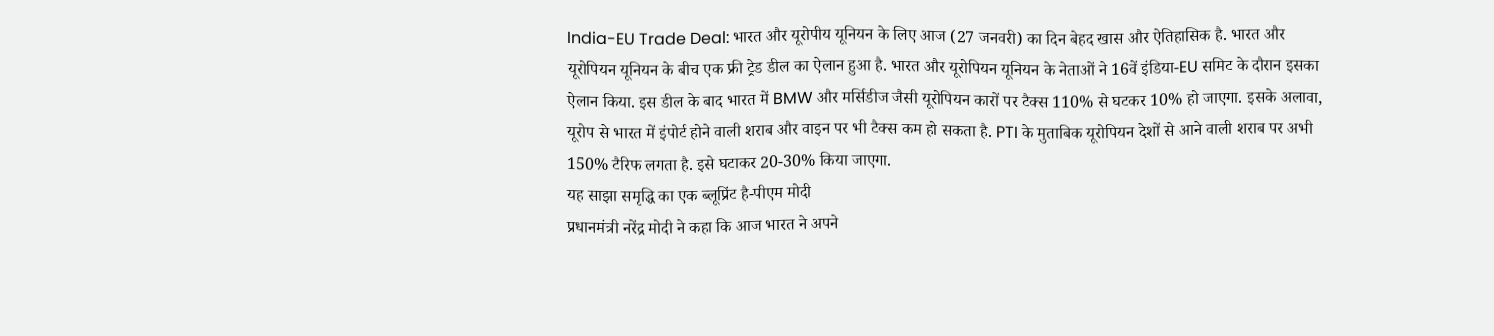India-EU Trade Deal: भारत और यूरोपीय यूनियन के लिए आज (27 जनवरी) का दिन बेहद खास और ऐतिहासिक है. भारत और यूरोपियन यूनियन के बीच एक फ्री ट्रेड डील का ऐलान हुआ है. भारत और यूरोपियन यूनियन के नेताओं ने 16वें इंडिया-EU समिट के दौरान इसका ऐलान किया. इस डील के बाद भारत में BMW और मर्सिडीज जैसी यूरोपियन कारों पर टैक्स 110% से घटकर 10% हो जाएगा. इसके अलावा, यूरोप से भारत में इंपोर्ट होने वाली शराब और वाइन पर भी टैक्स कम हो सकता है. PTI के मुताबिक यूरोपियन देशों से आने वाली शराब पर अभी 150% टैरिफ लगता है. इसे घटाकर 20-30% किया जाएगा.
यह साझा समृद्धि का एक ब्लूप्रिंट है-पीएम मोदी
प्रधानमंत्री नरेंद्र मोदी ने कहा कि आज भारत ने अपने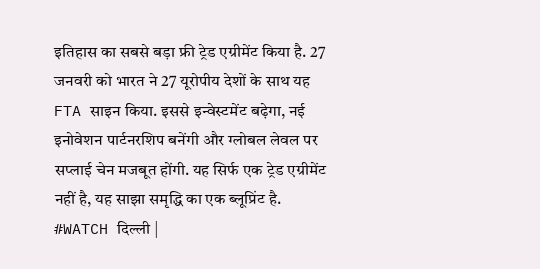इतिहास का सबसे बड़ा फ्री ट्रेड एग्रीमेंट किया है. 27 जनवरी को भारत ने 27 यूरोपीय देशों के साथ यह FTA साइन किया. इससे इन्वेस्टमेंट बढ़ेगा, नई इनोवेशन पार्टनरशिप बनेंगी और ग्लोबल लेवल पर सप्लाई चेन मजबूत होंगी. यह सिर्फ एक ट्रेड एग्रीमेंट नहीं है, यह साझा समृद्धि का एक ब्लूप्रिंट है.
#WATCH दिल्ली |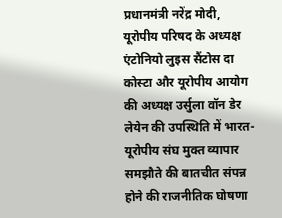प्रधानमंत्री नरेंद्र मोदी, यूरोपीय परिषद के अध्यक्ष एंटोनियो लुइस सैंटोस दा कोस्टा और यूरोपीय आयोग की अध्यक्ष उर्सुला वॉन डेर लेयेन की उपस्थिति में भारत-यूरोपीय संघ मुक्त व्यापार समझौते की बातचीत संपन्न होने की राजनीतिक घोषणा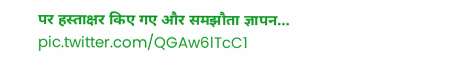पर हस्ताक्षर किए गए और समझौता ज्ञापन… pic.twitter.com/QGAw6lTcC1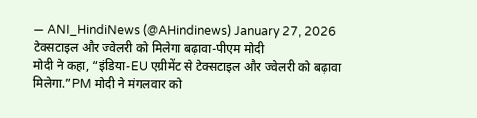— ANI_HindiNews (@AHindinews) January 27, 2026
टेक्सटाइल और ज्वेलरी को मिलेगा बढ़ावा-पीएम मोदी
मोदी ने कहा, “इंडिया-EU एग्रीमेंट से टेक्सटाइल और ज्वेलरी को बढ़ावा मिलेगा.”PM मोदी ने मंगलवार को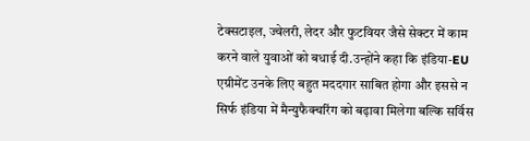टेक्सटाइल, ज्वेलरी, लेदर और फुटवियर जैसे सेक्टर में काम करने वाले युवाओं को बधाई दी.उन्होंने कहा कि इंडिया-EU एग्रीमेंट उनके लिए बहुत मददगार साबित होगा और इससे न सिर्फ इंडिया में मैन्युफैक्चरिंग को बढ़ावा मिलेगा बल्कि सर्विस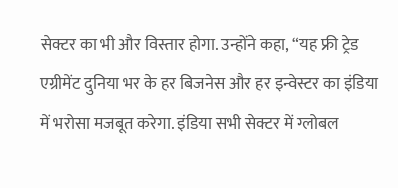सेक्टर का भी और विस्तार होगा. उन्होंने कहा, “यह फ्री ट्रेड एग्रीमेंट दुनिया भर के हर बिजनेस और हर इन्वेस्टर का इंडिया में भरोसा मजबूत करेगा. इंडिया सभी सेक्टर में ग्लोबल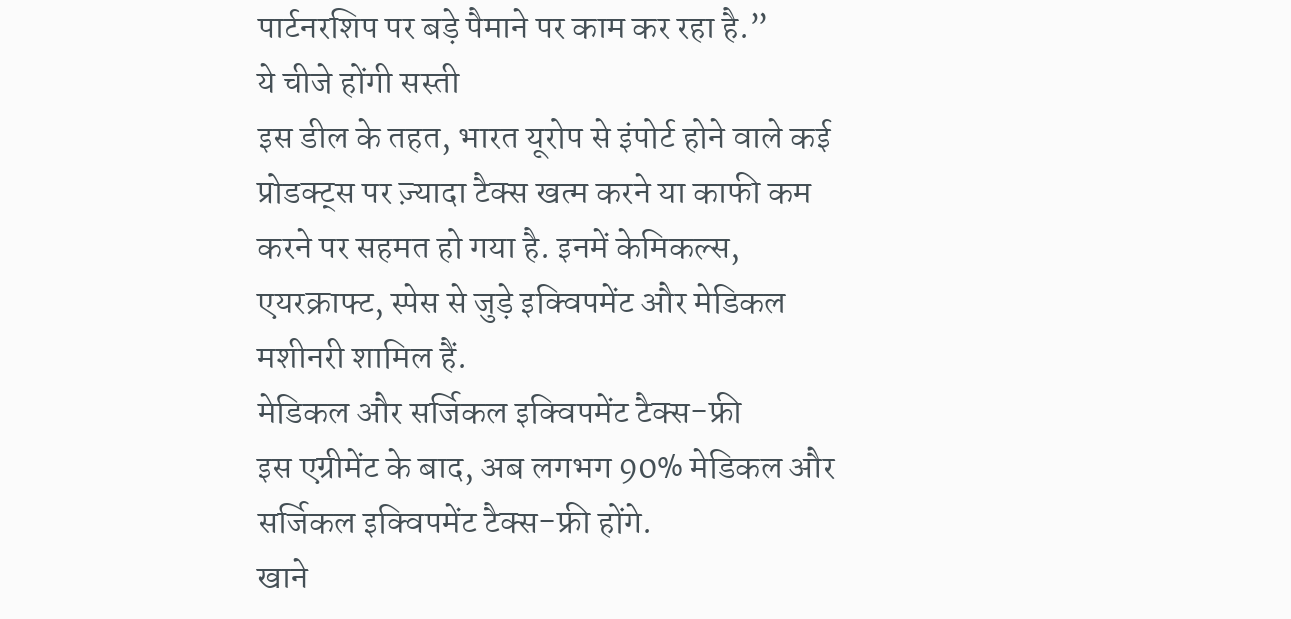पार्टनरशिप पर बड़े पैमाने पर काम कर रहा है.”
ये चीजे होंगी सस्ती
इस डील के तहत, भारत यूरोप से इंपोर्ट होने वाले कई प्रोडक्ट्स पर ज़्यादा टैक्स खत्म करने या काफी कम करने पर सहमत हो गया है. इनमें केमिकल्स, एयरक्राफ्ट, स्पेस से जुड़े इक्विपमेंट और मेडिकल मशीनरी शामिल हैं.
मेडिकल और सर्जिकल इक्विपमेंट टैक्स-फ्री
इस एग्रीमेंट के बाद, अब लगभग 90% मेडिकल और सर्जिकल इक्विपमेंट टैक्स-फ्री होंगे.
खाने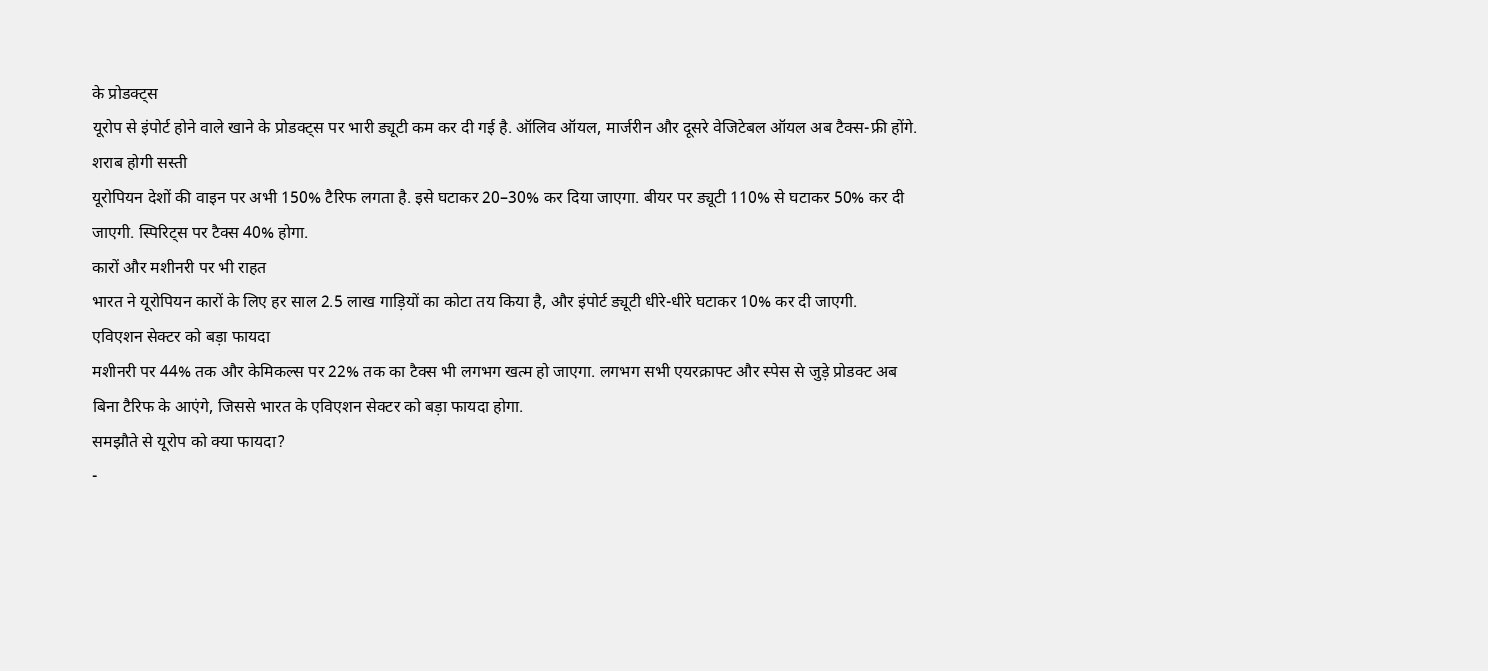के प्रोडक्ट्स
यूरोप से इंपोर्ट होने वाले खाने के प्रोडक्ट्स पर भारी ड्यूटी कम कर दी गई है. ऑलिव ऑयल, मार्जरीन और दूसरे वेजिटेबल ऑयल अब टैक्स-फ्री होंगे.
शराब होगी सस्ती
यूरोपियन देशों की वाइन पर अभी 150% टैरिफ लगता है. इसे घटाकर 20–30% कर दिया जाएगा. बीयर पर ड्यूटी 110% से घटाकर 50% कर दी जाएगी. स्पिरिट्स पर टैक्स 40% होगा.
कारों और मशीनरी पर भी राहत
भारत ने यूरोपियन कारों के लिए हर साल 2.5 लाख गाड़ियों का कोटा तय किया है, और इंपोर्ट ड्यूटी धीरे-धीरे घटाकर 10% कर दी जाएगी.
एविएशन सेक्टर को बड़ा फायदा
मशीनरी पर 44% तक और केमिकल्स पर 22% तक का टैक्स भी लगभग खत्म हो जाएगा. लगभग सभी एयरक्राफ्ट और स्पेस से जुड़े प्रोडक्ट अब बिना टैरिफ के आएंगे, जिससे भारत के एविएशन सेक्टर को बड़ा फायदा होगा.
समझौते से यूरोप को क्या फायदा?
-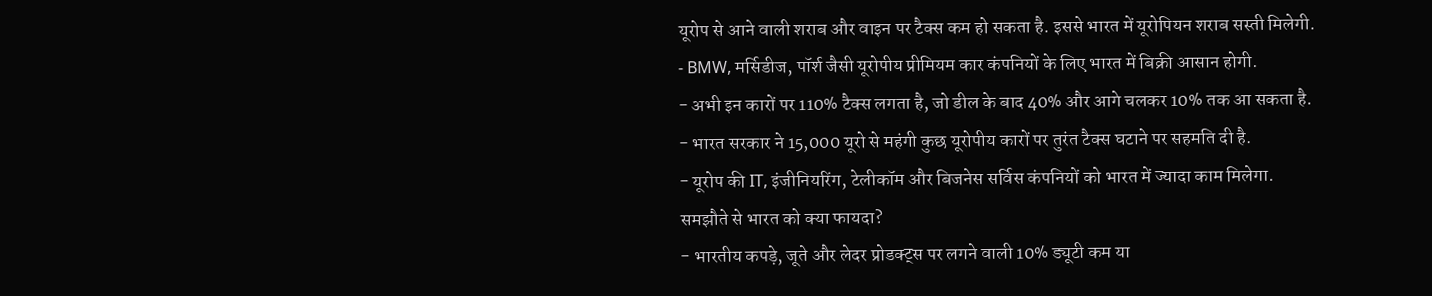यूरोप से आने वाली शराब और वाइन पर टैक्स कम हो सकता है. इससे भारत में यूरोपियन शराब सस्ती मिलेगी.
- BMW, मर्सिडीज, पॉर्श जैसी यूरोपीय प्रीमियम कार कंपनियों के लिए भारत में बिक्री आसान होगी.
- अभी इन कारों पर 110% टैक्स लगता है, जो डील के बाद 40% और आगे चलकर 10% तक आ सकता है.
- भारत सरकार ने 15,000 यूरो से महंगी कुछ यूरोपीय कारों पर तुरंत टैक्स घटाने पर सहमति दी है.
- यूरोप की IT, इंजीनियरिंग, टेलीकॉम और बिजनेस सर्विस कंपनियों को भारत में ज्यादा काम मिलेगा.
समझौते से भारत को क्या फायदा?
- भारतीय कपड़े, जूते और लेदर प्रोडक्ट्स पर लगने वाली 10% ड्यूटी कम या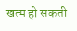खत्म हो सकती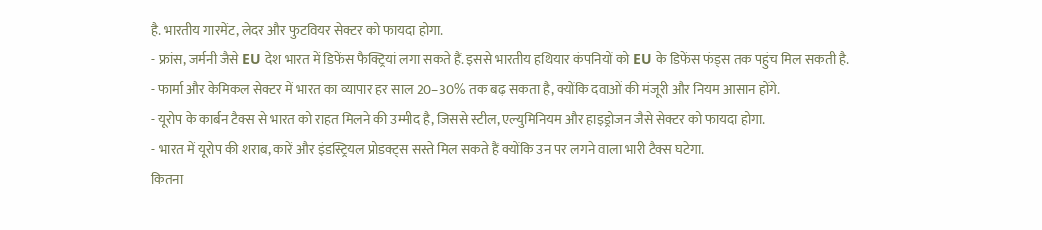है. भारतीय गारमेंट, लेदर और फुटवियर सेक्टर को फायदा होगा.
- फ्रांस, जर्मनी जैसे EU देश भारत में डिफेंस फैक्ट्रियां लगा सकते हैं. इससे भारतीय हथियार कंपनियों को EU के डिफेंस फंड्स तक पहुंच मिल सकती है.
- फार्मा और केमिकल सेक्टर में भारत का व्यापार हर साल 20–30% तक बढ़ सकता है, क्योंकि दवाओं की मंजूरी और नियम आसान होंगे.
- यूरोप के कार्बन टैक्स से भारत को राहत मिलने की उम्मीद है, जिससे स्टील, एल्युमिनियम और हाइड्रोजन जैसे सेक्टर को फायदा होगा.
- भारत में यूरोप की शराब, कारें और इंडस्ट्रियल प्रोडक्ट्स सस्ते मिल सकते हैं क्योंकि उन पर लगने वाला भारी टैक्स घटेगा.
कितना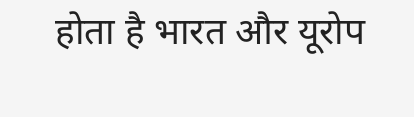होता है भारत और यूरोप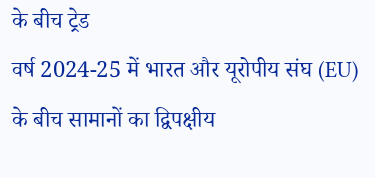के बीच ट्रेड
वर्ष 2024-25 में भारत और यूरोपीय संघ (EU) के बीच सामानों का द्विपक्षीय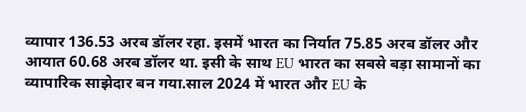व्यापार 136.53 अरब डॉलर रहा. इसमें भारत का निर्यात 75.85 अरब डॉलर और आयात 60.68 अरब डॉलर था. इसी के साथ EU भारत का सबसे बड़ा सामानों का व्यापारिक साझेदार बन गया.साल 2024 में भारत और EU के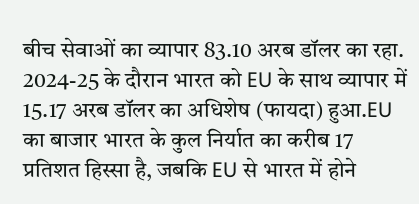बीच सेवाओं का व्यापार 83.10 अरब डॉलर का रहा. 2024-25 के दौरान भारत को EU के साथ व्यापार में 15.17 अरब डॉलर का अधिशेष (फायदा) हुआ.EU का बाजार भारत के कुल निर्यात का करीब 17 प्रतिशत हिस्सा है, जबकि EU से भारत में होने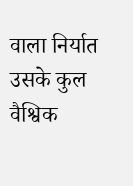वाला निर्यात उसके कुल वैश्विक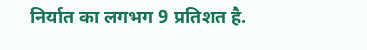निर्यात का लगभग 9 प्रतिशत है.